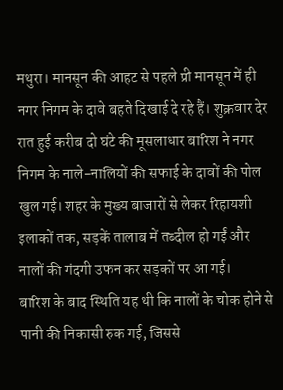मथुरा। मानसून की आहट से पहले प्री मानसून में ही नगर निगम के दावे बहते दिखाई दे रहे हैं। शुक्रवार देर रात हुई करीब दो घंटे की मूसलाधार बारिश ने नगर निगम के नाले-नालियों की सफाई के दावों की पोल खुल गई। शहर के मुख्य बाजारों से लेकर रिहायशी इलाकों तक, सड़कें तालाब में तब्दील हो गईं और नालों की गंदगी उफन कर सड़कों पर आ गई।
बारिश के बाद स्थिति यह थी कि नालों के चोक होने से पानी की निकासी रुक गई, जिससे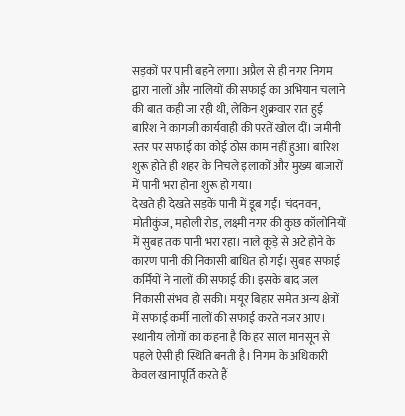सड़कों पर पानी बहने लगा। अप्रैल से ही नगर निगम द्वारा नालों और नालियों की सफाई का अभियान चलाने की बात कही जा रही थी, लेकिन शुक्रवार रात हुई बारिश ने कागजी कार्यवाही की परतें खोल दीं। जमीनी स्तर पर सफाई का कोई ठोस काम नहीं हुआ। बारिश शुरू होते ही शहर के निचले इलाकों और मुख्य बाजारों में पानी भरा होना शुरू हो गया।
देखते ही देखते सड़कें पानी में डूब गईं। चंदनवन, मोतीकुंज, महोली रोड, लक्ष्मी नगर की कुछ कॉलोनियों में सुबह तक पानी भरा रहा। नाले कूड़े से अटे होने के कारण पानी की निकासी बाधित हो गई। सुबह सफाई कर्मियों ने नालों की सफाई की। इसके बाद जल निकासी संभव हो सकी। मयूर बिहार समेत अन्य क्षेत्रों में सफाई कर्मी नालों की सफाई करते नजर आए। स्थानीय लोगों का कहना है कि हर साल मानसून से पहले ऐसी ही स्थिति बनती है। निगम के अधिकारी केवल खानापूर्ति करते हैं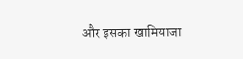और इसका खामियाजा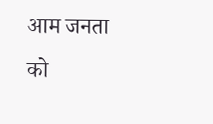आम जनता को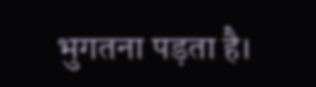भुगतना पड़ता है।